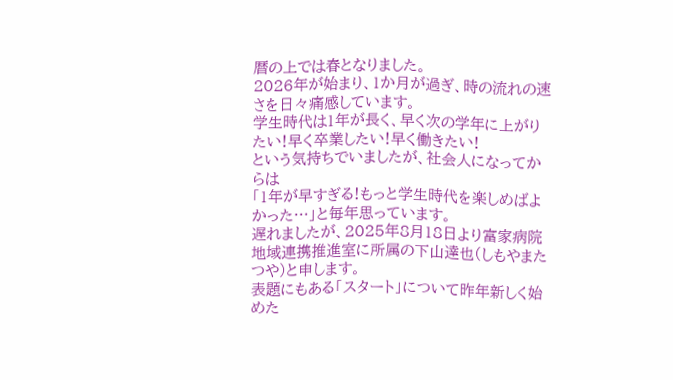暦の上では春となりました。
2026年が始まり、1か月が過ぎ、時の流れの速さを日々痛感しています。
学生時代は1年が長く、早く次の学年に上がりたい!早く卒業したい!早く働きたい!
という気持ちでいましたが、社会人になってからは
「1年が早すぎる!もっと学生時代を楽しめばよかった…」と毎年思っています。
遅れましたが、2025年8月18日より富家病院 地域連携推進室に所属の下山達也(しもやまたつや)と申します。
表題にもある「スタート」について昨年新しく始めた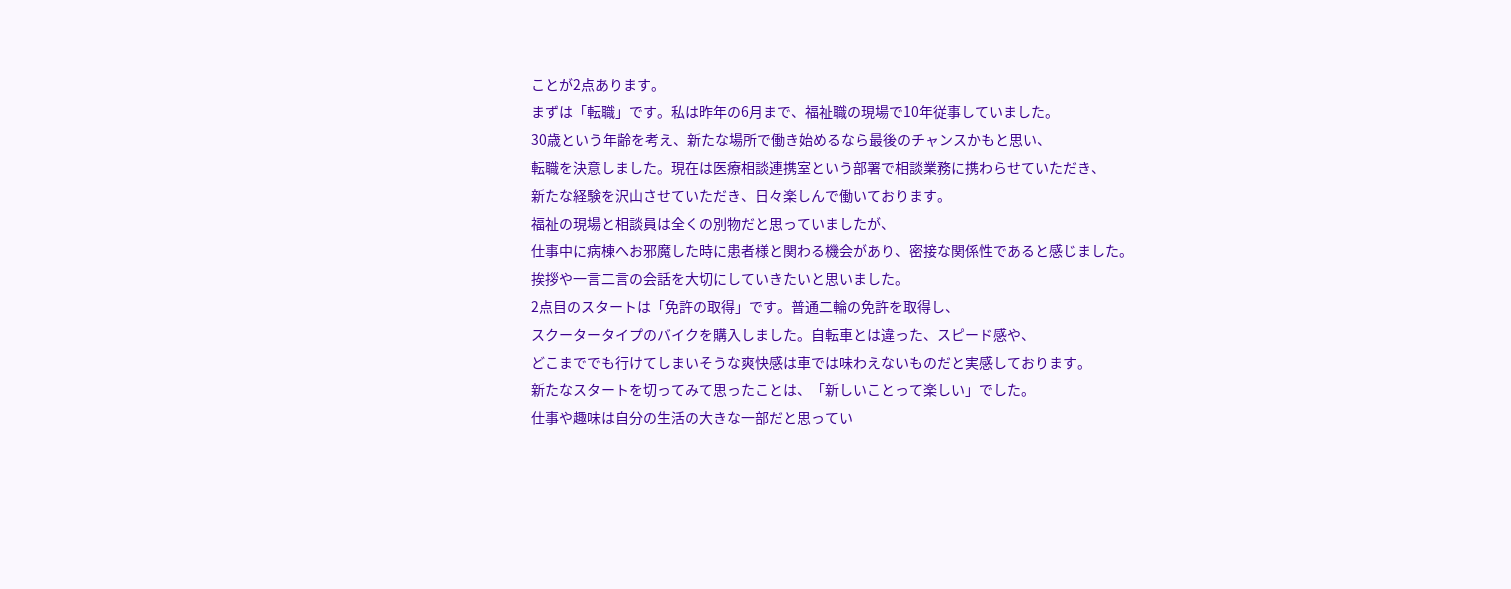ことが2点あります。
まずは「転職」です。私は昨年の6月まで、福祉職の現場で10年従事していました。
30歳という年齢を考え、新たな場所で働き始めるなら最後のチャンスかもと思い、
転職を決意しました。現在は医療相談連携室という部署で相談業務に携わらせていただき、
新たな経験を沢山させていただき、日々楽しんで働いております。
福祉の現場と相談員は全くの別物だと思っていましたが、
仕事中に病棟へお邪魔した時に患者様と関わる機会があり、密接な関係性であると感じました。
挨拶や一言二言の会話を大切にしていきたいと思いました。
2点目のスタートは「免許の取得」です。普通二輪の免許を取得し、
スクータータイプのバイクを購入しました。自転車とは違った、スピード感や、
どこまででも行けてしまいそうな爽快感は車では味わえないものだと実感しております。
新たなスタートを切ってみて思ったことは、「新しいことって楽しい」でした。
仕事や趣味は自分の生活の大きな一部だと思ってい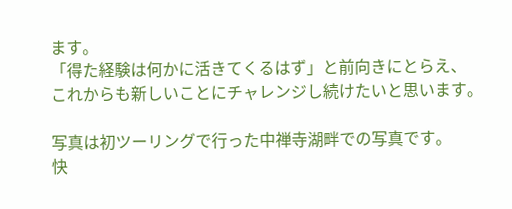ます。
「得た経験は何かに活きてくるはず」と前向きにとらえ、
これからも新しいことにチャレンジし続けたいと思います。

写真は初ツーリングで行った中禅寺湖畔での写真です。
快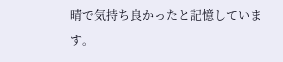晴で気持ち良かったと記憶しています。